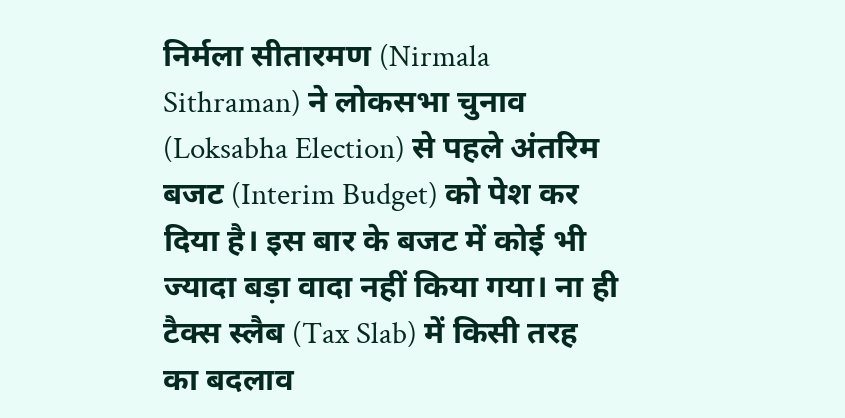निर्मला सीतारमण (Nirmala Sithraman) ने लोकसभा चुनाव (Loksabha Election) से पहले अंतरिम बजट (Interim Budget) को पेश कर दिया है। इस बार के बजट में कोई भी ज्यादा बड़ा वादा नहीं किया गया। ना ही टैक्स स्लैब (Tax Slab) में किसी तरह का बदलाव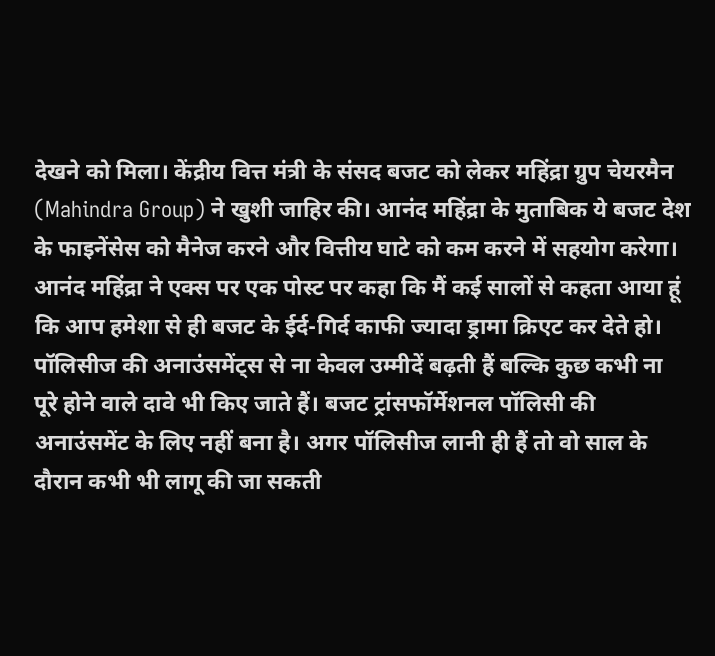देखने को मिला। केंद्रीय वित्त मंत्री के संसद बजट को लेकर महिंद्रा ग्रुप चेयरमैन (Mahindra Group) ने खुशी जाहिर की। आनंद महिंद्रा के मुताबिक ये बजट देश के फाइनेंसेस को मैनेज करने और वित्तीय घाटे को कम करने में सहयोग करेगा।
आनंद महिंद्रा ने एक्स पर एक पोस्ट पर कहा कि मैं कई सालों से कहता आया हूं कि आप हमेशा से ही बजट के ईर्द-गिर्द काफी ज्यादा ड्रामा क्रिएट कर देते हो। पॉलिसीज की अनाउंसमेंट्स से ना केवल उम्मीदें बढ़ती हैं बल्कि कुछ कभी ना पूरे होने वाले दावे भी किए जाते हैं। बजट ट्रांसफॉर्मेशनल पॉलिसी की अनाउंसमेंट के लिए नहीं बना है। अगर पॉलिसीज लानी ही हैं तो वो साल के दौरान कभी भी लागू की जा सकती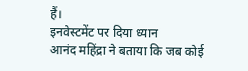हैं।
इनवेस्टमेंट पर दिया ध्यान
आनंद महिंद्रा ने बताया कि जब कोई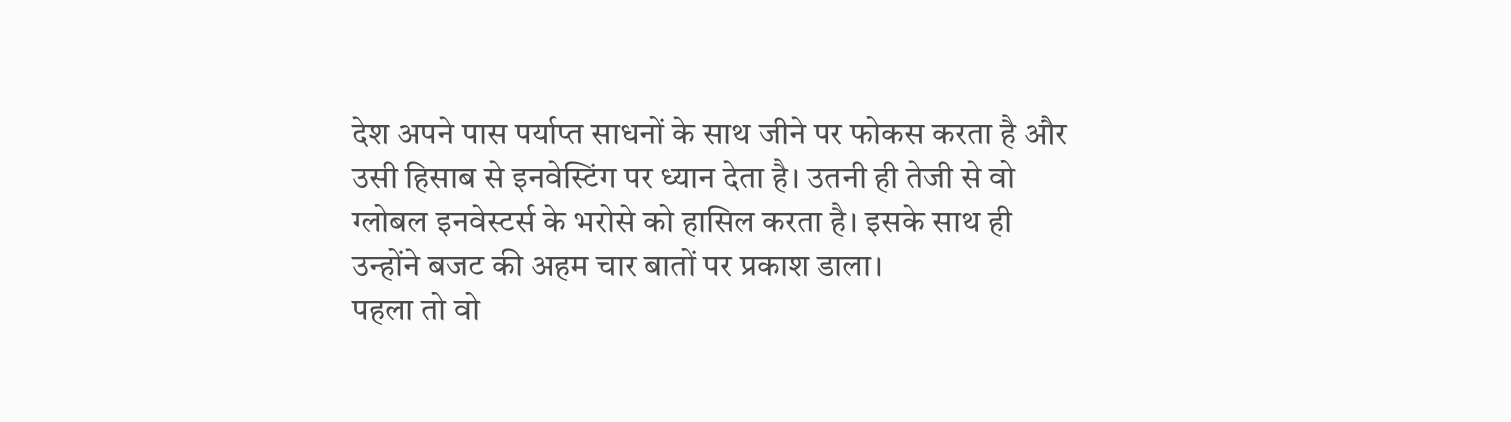देश अपने पास पर्याप्त साधनों के साथ जीने पर फोकस करता है और उसी हिसाब से इनवेस्टिंग पर ध्यान देता है। उतनी ही तेजी से वो ग्लोबल इनवेस्टर्स के भरोसे को हासिल करता है। इसके साथ ही उन्होंने बजट की अहम चार बातों पर प्रकाश डाला।
पहला तो वो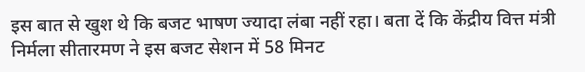इस बात से खुश थे कि बजट भाषण ज्यादा लंबा नहीं रहा। बता दें कि केंद्रीय वित्त मंत्री निर्मला सीतारमण ने इस बजट सेशन में 58 मिनट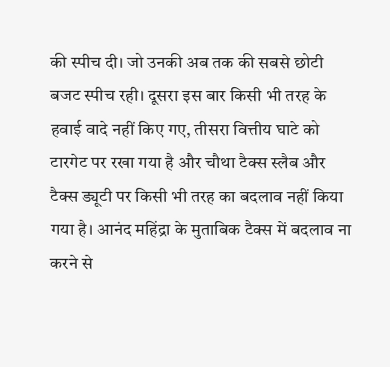की स्पीच दी। जो उनकी अब तक की सबसे छोटी बजट स्पीच रही। दूसरा इस बार किसी भी तरह के हवाई वादे नहीं किए गए, तीसरा वित्तीय घाटे को टारगेट पर रखा गया है और चौथा टैक्स स्लैब और टैक्स ड्यूटी पर किसी भी तरह का बदलाव नहीं किया गया है। आनंद महिंद्रा के मुताबिक टैक्स में बदलाव ना करने से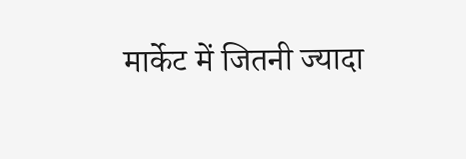मार्केट में जितनी ज्यादा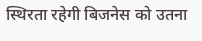स्थिरता रहेगी बिजनेस को उतना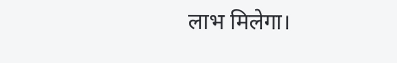लाभ मिलेगा।